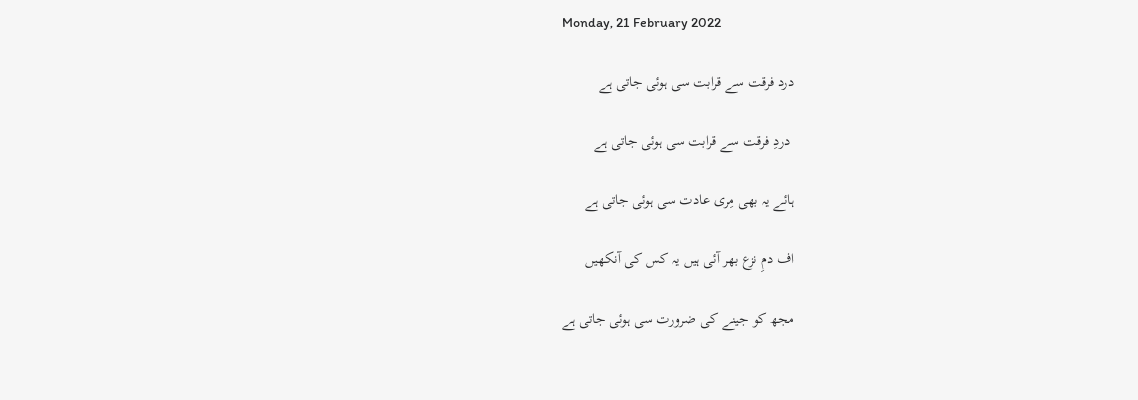Monday, 21 February 2022

درد فرقت سے قرابت سی ہوئی جاتی ہے

 دردِ فرقت سے قرابت سی ہوئی جاتی ہے

ہائے یہ بھی مِری عادت سی ہوئی جاتی ہے

اف دمِ نزع بھر آئی ہیں یہ کس کی آنکھیں

مجھ کو جینے کی ضرورت سی ہوئی جاتی ہے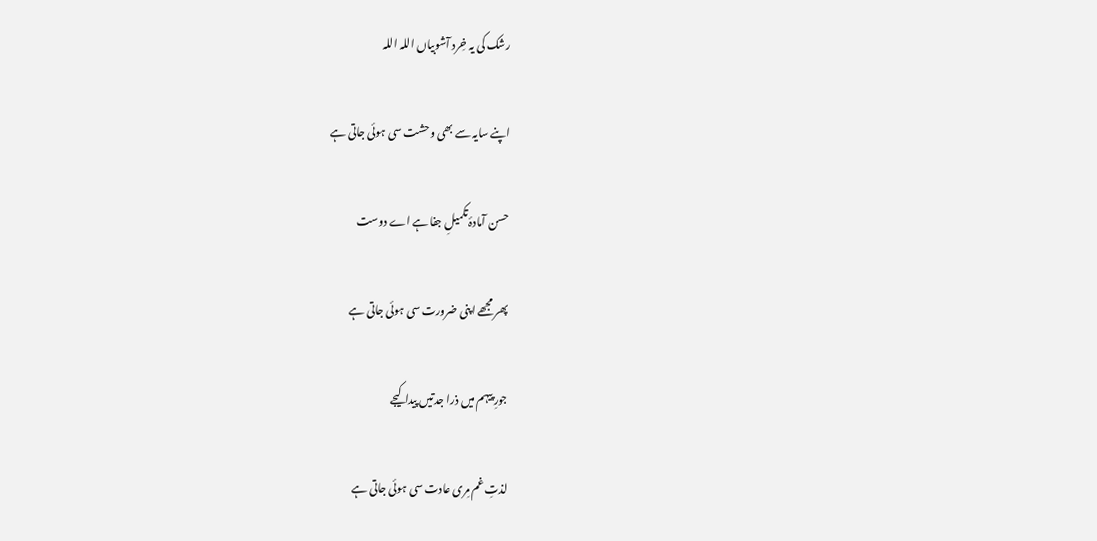رشک کی یہ خِرد آشوبیاں اللہ اللہ

اپنے سایہ سے بھی وحشت سی ہوئی جاتی ہے

حسن آمادۂ تکمیلِ جفا ہے اے دوست

پھر مجھے اپنی ضرورت سی ہوئی جاتی ہے

جورِ پیہم میں ذرا جدتیں پیدا کیجے

لذتِ غم مِری عادت سی ہوئی جاتی ہے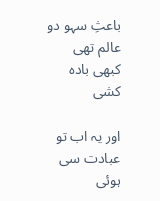باعثِ سہو دو عالم تھی کبھی بادہ کشی

اور یہ اب تو عبادت سی ہوئی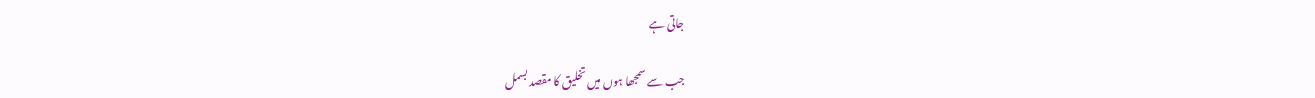جاتی ہے

جب سے سمجھا ہوں میں تخلیق کا مقصد بسمل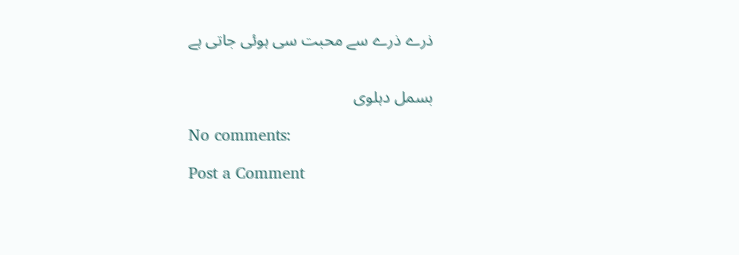ذرے ذرے سے محبت سی ہوئی جاتی ہے


بسمل دہلوی

No comments:

Post a Comment